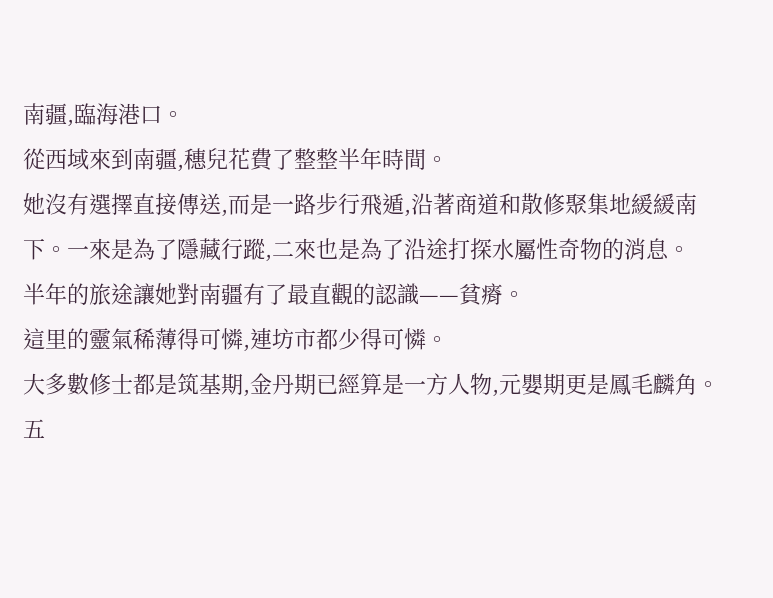南疆,臨海港口。
從西域來到南疆,穗兒花費了整整半年時間。
她沒有選擇直接傳送,而是一路步行飛遁,沿著商道和散修聚集地緩緩南下。一來是為了隱藏行蹤,二來也是為了沿途打探水屬性奇物的消息。
半年的旅途讓她對南疆有了最直觀的認識——貧瘠。
這里的靈氣稀薄得可憐,連坊市都少得可憐。
大多數修士都是筑基期,金丹期已經算是一方人物,元嬰期更是鳳毛麟角。
五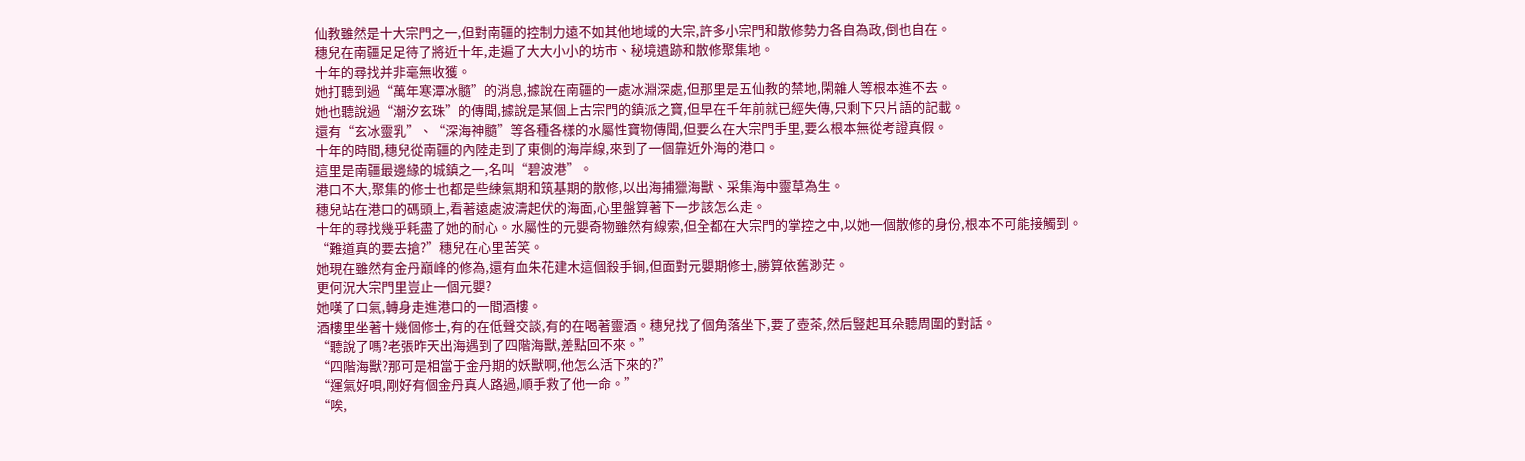仙教雖然是十大宗門之一,但對南疆的控制力遠不如其他地域的大宗,許多小宗門和散修勢力各自為政,倒也自在。
穗兒在南疆足足待了將近十年,走遍了大大小小的坊市、秘境遺跡和散修聚集地。
十年的尋找并非毫無收獲。
她打聽到過“萬年寒潭冰髓”的消息,據說在南疆的一處冰淵深處,但那里是五仙教的禁地,閑雜人等根本進不去。
她也聽說過“潮汐玄珠”的傳聞,據說是某個上古宗門的鎮派之寶,但早在千年前就已經失傳,只剩下只片語的記載。
還有“玄冰靈乳”、“深海神髓”等各種各樣的水屬性寶物傳聞,但要么在大宗門手里,要么根本無從考證真假。
十年的時間,穗兒從南疆的內陸走到了東側的海岸線,來到了一個靠近外海的港口。
這里是南疆最邊緣的城鎮之一,名叫“碧波港”。
港口不大,聚集的修士也都是些練氣期和筑基期的散修,以出海捕獵海獸、采集海中靈草為生。
穗兒站在港口的碼頭上,看著遠處波濤起伏的海面,心里盤算著下一步該怎么走。
十年的尋找幾乎耗盡了她的耐心。水屬性的元嬰奇物雖然有線索,但全都在大宗門的掌控之中,以她一個散修的身份,根本不可能接觸到。
“難道真的要去搶?”穗兒在心里苦笑。
她現在雖然有金丹巔峰的修為,還有血朱花建木這個殺手锏,但面對元嬰期修士,勝算依舊渺茫。
更何況大宗門里豈止一個元嬰?
她嘆了口氣,轉身走進港口的一間酒樓。
酒樓里坐著十幾個修士,有的在低聲交談,有的在喝著靈酒。穗兒找了個角落坐下,要了壺茶,然后豎起耳朵聽周圍的對話。
“聽說了嗎?老張昨天出海遇到了四階海獸,差點回不來。”
“四階海獸?那可是相當于金丹期的妖獸啊,他怎么活下來的?”
“運氣好唄,剛好有個金丹真人路過,順手救了他一命。”
“唉,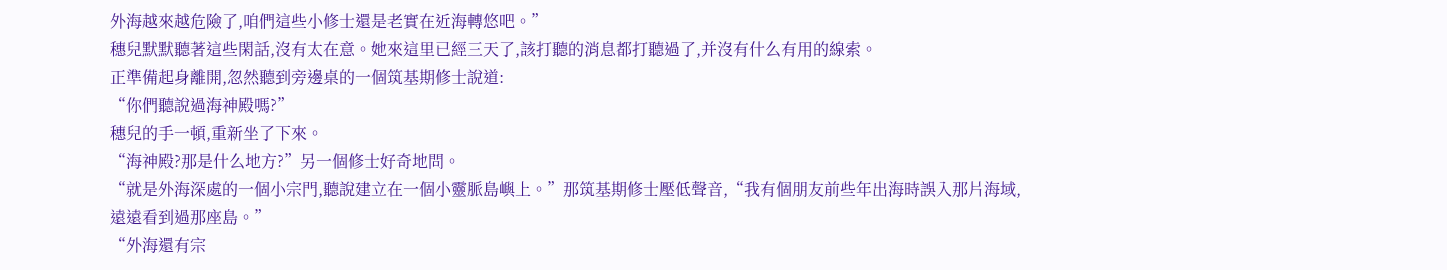外海越來越危險了,咱們這些小修士還是老實在近海轉悠吧。”
穗兒默默聽著這些閑話,沒有太在意。她來這里已經三天了,該打聽的消息都打聽過了,并沒有什么有用的線索。
正準備起身離開,忽然聽到旁邊桌的一個筑基期修士說道:
“你們聽說過海神殿嗎?”
穗兒的手一頓,重新坐了下來。
“海神殿?那是什么地方?”另一個修士好奇地問。
“就是外海深處的一個小宗門,聽說建立在一個小靈脈島嶼上。”那筑基期修士壓低聲音,“我有個朋友前些年出海時誤入那片海域,遠遠看到過那座島。”
“外海還有宗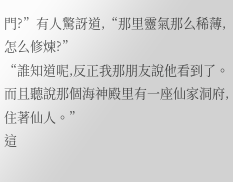門?”有人驚訝道,“那里靈氣那么稀薄,怎么修煉?”
“誰知道呢,反正我那朋友說他看到了。而且聽說那個海神殿里有一座仙家洞府,住著仙人。”
這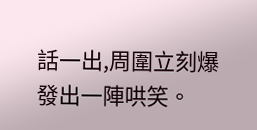話一出,周圍立刻爆發出一陣哄笑。